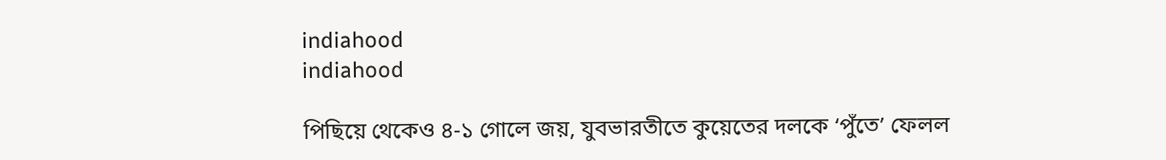indiahood
indiahood

পিছিয়ে থেকেও ৪-১ গোলে জয়, যুবভারতীতে কুয়েতের দলকে ‘পুঁতে’ ফেলল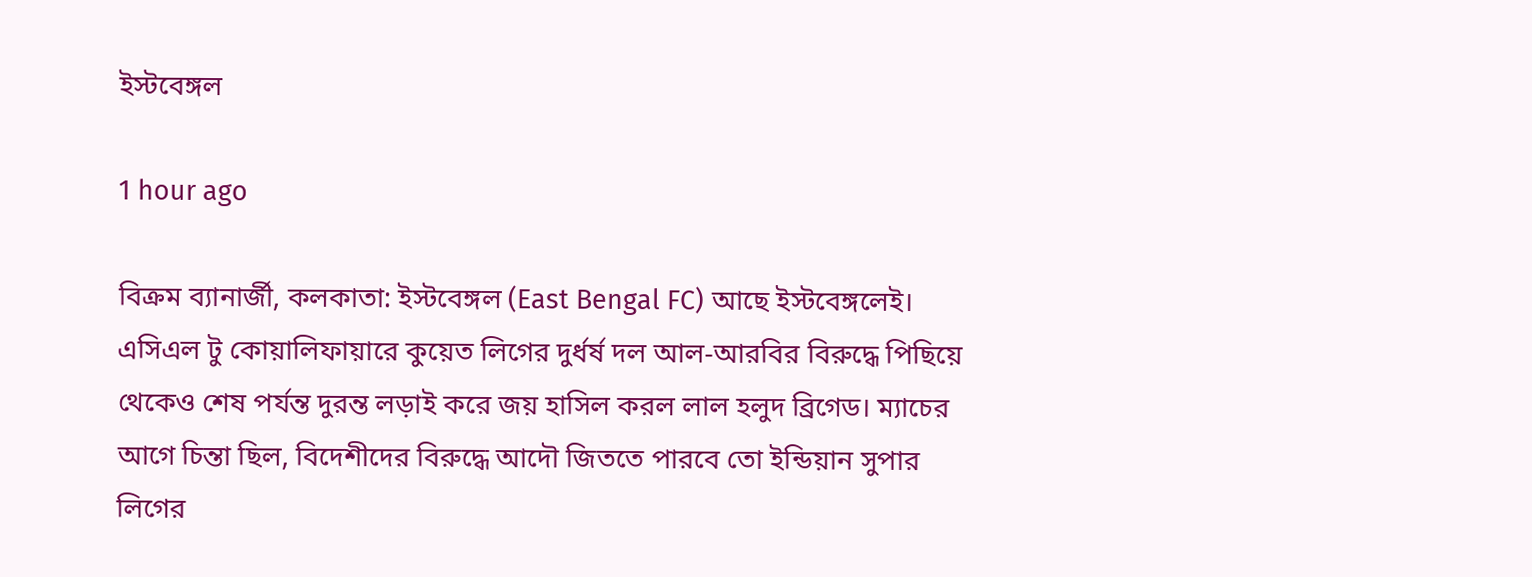ইস্টবেঙ্গল

1 hour ago

বিক্রম ব্যানার্জী, কলকাতা: ইস্টবেঙ্গল (East Bengal FC) আছে ইস্টবেঙ্গলেই। এসিএল টু কোয়ালিফায়ারে কুয়েত লিগের দুর্ধর্ষ দল আল-আরবির বিরুদ্ধে পিছিয়ে থেকেও শেষ পর্যন্ত দুরন্ত লড়াই করে জয় হাসিল করল লাল হলুদ ব্রিগেড। ম্যাচের আগে চিন্তা ছিল, বিদেশীদের বিরুদ্ধে আদৌ জিততে পারবে তো ইন্ডিয়ান সুপার লিগের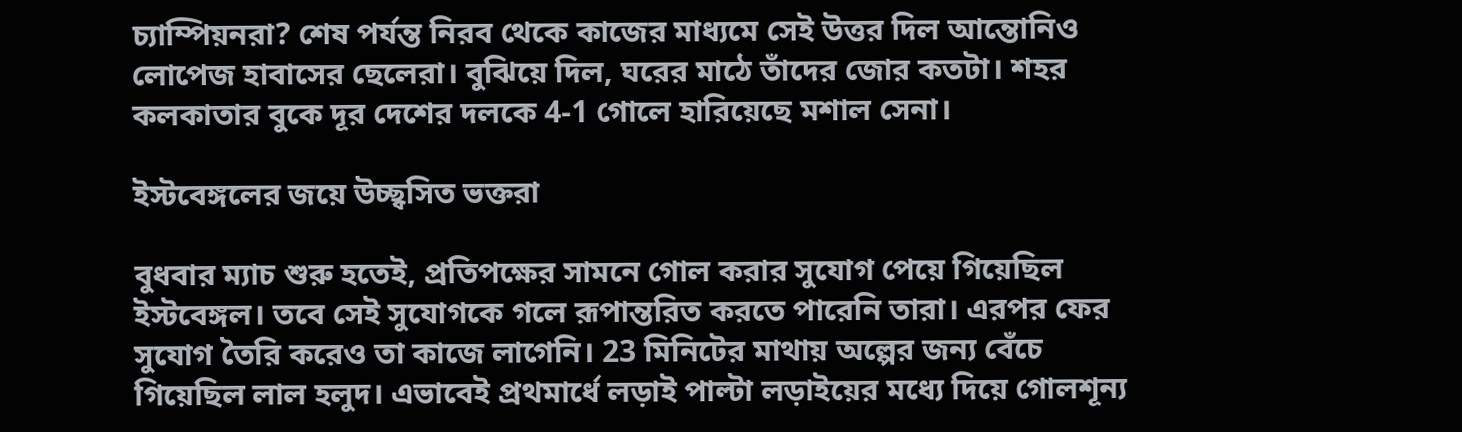চ্যাম্পিয়নরা? শেষ পর্যন্ত নিরব থেকে কাজের মাধ্যমে সেই উত্তর দিল আন্তোনিও লোপেজ হাবাসের ছেলেরা। বুঝিয়ে দিল, ঘরের মাঠে তাঁদের জোর কতটা। শহর কলকাতার বুকে দূর দেশের দলকে 4-1 গোলে হারিয়েছে মশাল সেনা।

ইস্টবেঙ্গলের জয়ে উচ্ছ্বসিত ভক্তরা

বুধবার ম্যাচ শুরু হতেই, প্রতিপক্ষের সামনে গোল করার সুযোগ পেয়ে গিয়েছিল ইস্টবেঙ্গল। তবে সেই সুযোগকে গলে রূপান্তরিত করতে পারেনি তারা। এরপর ফের সুযোগ তৈরি করেও তা কাজে লাগেনি। 23 মিনিটের মাথায় অল্পের জন্য বেঁচে গিয়েছিল লাল হলুদ। এভাবেই প্রথমার্ধে লড়াই পাল্টা লড়াইয়ের মধ্যে দিয়ে গোলশূন্য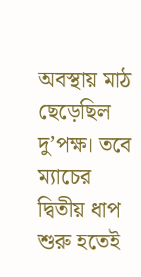অবস্থায় মাঠ ছেড়েছিল দু’পক্ষ। তবে ম্যাচের দ্বিতীয় ধাপ শুরু হতেই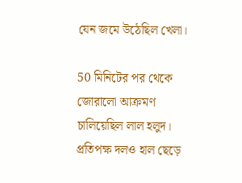যেন জমে উঠেছিল খেলা।

50 মিনিটের পর থেকে জোরালো আক্রমণ চালিয়েছিল লাল হলুদ। প্রতিপক্ষ দলও হাল ছেড়ে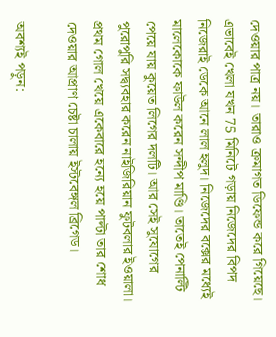দেওয়ার পাত্র নয়। তারাও ক্রমাগত ডিফেন্ড করে গিয়েছে। এভাবেই খেলা যখন 75 মিনিটে গড়ায় নিজেদের বিপদ নিজেরাই ডেকে আনে লাল হলুদ। নিজেদের বক্সের মধ্যেই মালেকোকে ফাউল করেন সন্দীপ মাণ্ডি। তাতেই পেনাল্টি পেয়ে যায় কুয়েত লিগের দলটি। আর সেই সুযোগের পুরোপুরি সদ্ব্যবহার করেন নাইজিরিয়ান ফুটবলার ইওয়ালা। প্রথম গোল খেয়ে একেবারে হন্যে হয়ে পাল্টা তার শোধ দেওয়ার আপ্রাণ চেষ্টা চালায় ইস্টবেঙ্গল ব্রিগেড।

অবশ্যই পড়ুন: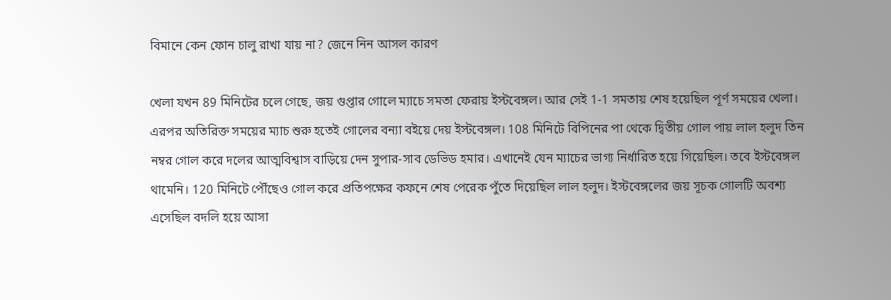বিমানে কেন ফোন চালু রাখা যায় না? জেনে নিন আসল কারণ

খেলা যখন 89 মিনিটের চলে গেছে, জয় গুপ্তার গোলে ম্যাচে সমতা ফেরায় ইস্টবেঙ্গল। আর সেই 1-1 সমতায় শেষ হয়েছিল পূর্ণ সময়ের খেলা। এরপর অতিরিক্ত সময়ের ম্যাচ শুরু হতেই গোলের বন্যা বইয়ে দেয় ইস্টবেঙ্গল। 108 মিনিটে বিপিনের পা থেকে দ্বিতীয় গোল পায় লাল হলুদ তিন নম্বর গোল করে দলের আত্মবিশ্বাস বাড়িয়ে দেন সুপার-সাব ডেভিড হমার। এখানেই যেন ম্যাচের ভাগ্য নির্ধারিত হয়ে গিয়েছিল। তবে ইস্টবেঙ্গল থামেনি। 120 মিনিটে পৌঁছেও গোল করে প্রতিপক্ষের কফনে শেষ পেরেক পুঁতে দিয়েছিল লাল হলুদ। ইস্টবেঙ্গলের জয় সূচক গোলটি অবশ্য এসেছিল বদলি হয়ে আসা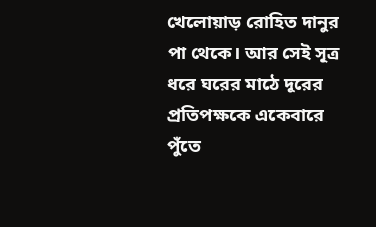খেলোয়াড় রোহিত দানুর পা থেকে। আর সেই সূত্র ধরে ঘরের মাঠে দূরের প্রতিপক্ষকে একেবারে পুঁতে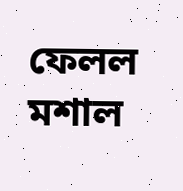ফেলল মশাল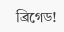ব্রিগেড!